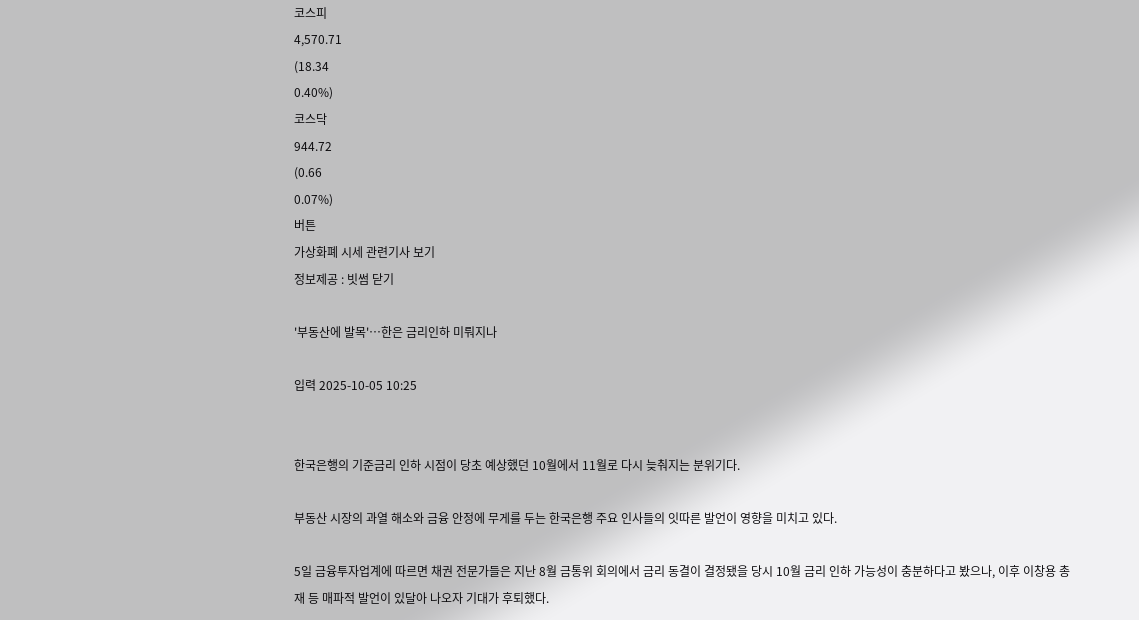코스피
4,570.71
(18.34
0.40%)
코스닥
944.72
(0.66
0.07%)
버튼
가상화폐 시세 관련기사 보기
정보제공 : 빗썸 닫기

'부동산에 발목'…한은 금리인하 미뤄지나

입력 2025-10-05 10:25


한국은행의 기준금리 인하 시점이 당초 예상했던 10월에서 11월로 다시 늦춰지는 분위기다.

부동산 시장의 과열 해소와 금융 안정에 무게를 두는 한국은행 주요 인사들의 잇따른 발언이 영향을 미치고 있다.

5일 금융투자업계에 따르면 채권 전문가들은 지난 8월 금통위 회의에서 금리 동결이 결정됐을 당시 10월 금리 인하 가능성이 충분하다고 봤으나, 이후 이창용 총재 등 매파적 발언이 있달아 나오자 기대가 후퇴했다.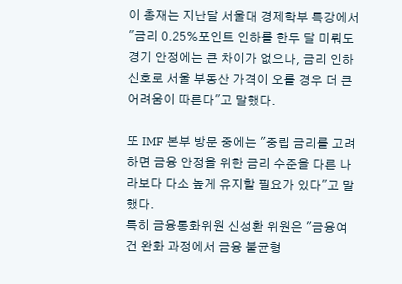이 총재는 지난달 서울대 경제학부 특강에서 "금리 0.25%포인트 인하를 한두 달 미뤄도 경기 안정에는 큰 차이가 없으나, 금리 인하 신호로 서울 부동산 가격이 오를 경우 더 큰 어려움이 따른다"고 말했다.

또 IMF 본부 방문 중에는 "중립 금리를 고려하면 금융 안정을 위한 금리 수준을 다른 나라보다 다소 높게 유지할 필요가 있다"고 말했다.
특히 금융통화위원 신성환 위원은 "금융여건 완화 과정에서 금융 불균형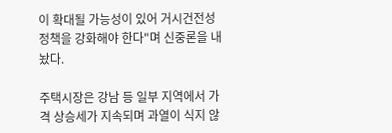이 확대될 가능성이 있어 거시건전성 정책을 강화해야 한다"며 신중론을 내놨다.

주택시장은 강남 등 일부 지역에서 가격 상승세가 지속되며 과열이 식지 않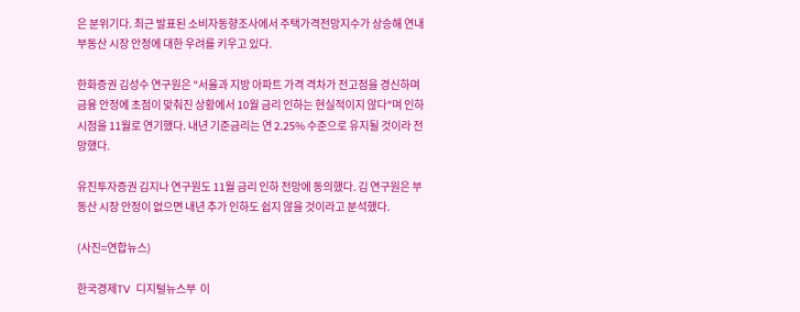은 분위기다. 최근 발표된 소비자동향조사에서 주택가격전망지수가 상승해 연내 부동산 시장 안정에 대한 우려를 키우고 있다.

한화증권 김성수 연구원은 "서울과 지방 아파트 가격 격차가 전고점을 경신하며 금융 안정에 초점이 맞춰진 상황에서 10월 금리 인하는 현실적이지 않다"며 인하 시점을 11월로 연기했다. 내년 기준금리는 연 2.25% 수준으로 유지될 것이라 전망했다.

유진투자증권 김지나 연구원도 11월 금리 인하 전망에 동의했다. 김 연구원은 부동산 시장 안정이 없으면 내년 추가 인하도 쉽지 않을 것이라고 분석했다.

(사진=연합뉴스)

한국경제TV  디지털뉴스부  이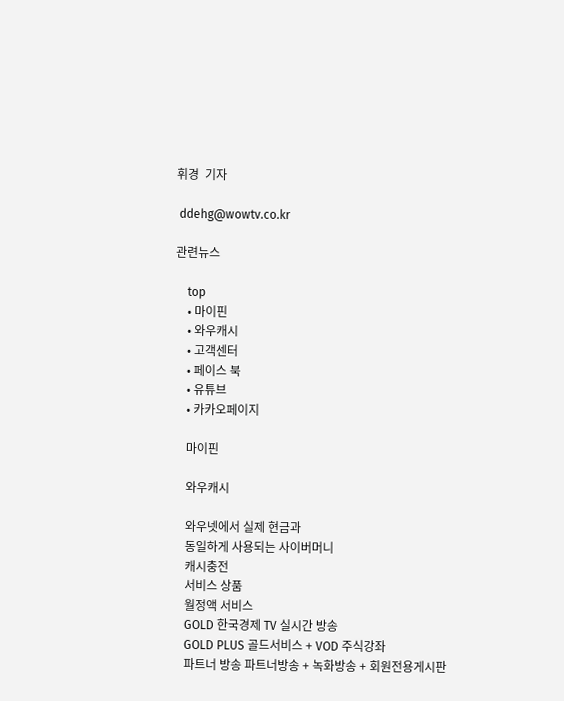휘경  기자

 ddehg@wowtv.co.kr

관련뉴스

    top
    • 마이핀
    • 와우캐시
    • 고객센터
    • 페이스 북
    • 유튜브
    • 카카오페이지

    마이핀

    와우캐시

    와우넷에서 실제 현금과
    동일하게 사용되는 사이버머니
    캐시충전
    서비스 상품
    월정액 서비스
    GOLD 한국경제 TV 실시간 방송
    GOLD PLUS 골드서비스 + VOD 주식강좌
    파트너 방송 파트너방송 + 녹화방송 + 회원전용게시판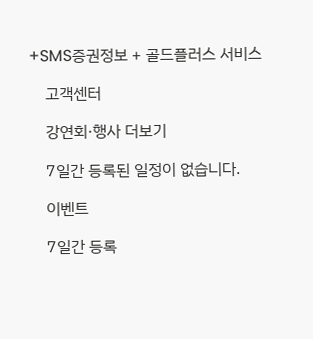+SMS증권정보 + 골드플러스 서비스

    고객센터

    강연회·행사 더보기

    7일간 등록된 일정이 없습니다.

    이벤트

    7일간 등록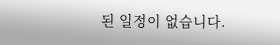된 일정이 없습니다.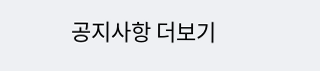공지사항 더보기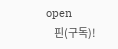open
    핀(구독)!